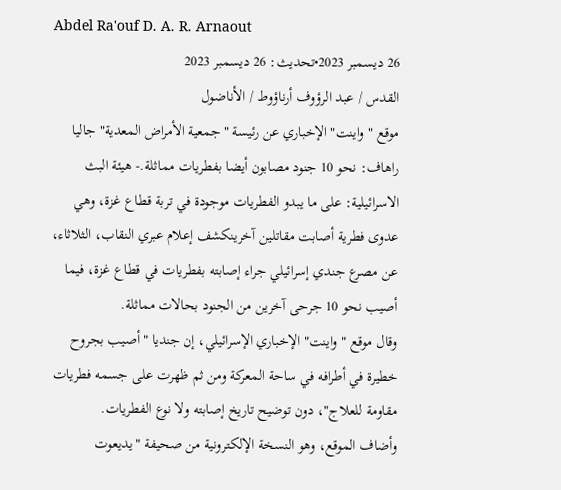Abdel Ra'ouf D. A. R. Arnaout
26 ديسمبر 2023•تحديث: 26 ديسمبر 2023
القدس / عبد الرؤوف أرناؤوط / الأناضول
موقع "واينت" الإخباري عن رئيسة "جمعية الأمراض المعدية" جاليا راهاف: نحو 10 جنود مصابون أيضا بفطريات مماثلة.- هيئة البث الاسرائيلية: على ما يبدو الفطريات موجودة في تربة قطاع غزة، وهي عدوى فطرية أصابت مقاتلين آخرينكشف إعلام عبري النقاب، الثلاثاء، عن مصرع جندي إسرائيلي جراء إصابته بفطريات في قطاع غزة، فيما أصيب نحو 10 جرحى آخرين من الجنود بحالات مماثلة.
وقال موقع "واينت" الإخباري الإسرائيلي، إن جنديا "أصيب بجروح خطيرة في أطرافه في ساحة المعركة ومن ثم ظهرت على جسمه فطريات مقاومة للعلاج"، دون توضيح تاريخ إصابته ولا نوع الفطريات.
وأضاف الموقع، وهو النسخة الإلكترونية من صحيفة "يديعوت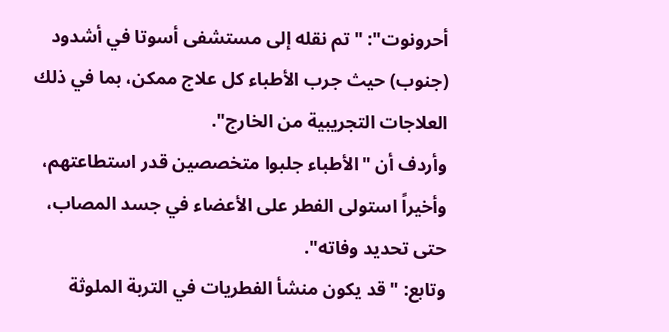أحرونوت": "تم نقله إلى مستشفى أسوتا في أشدود (جنوب) حيث جرب الأطباء كل علاج ممكن، بما في ذلك العلاجات التجريبية من الخارج".
وأردف أن "الأطباء جلبوا متخصصين قدر استطاعتهم، وأخيراً استولى الفطر على الأعضاء في جسد المصاب، حتى تحديد وفاته".
وتابع: "قد يكون منشأ الفطريات في التربة الملوثة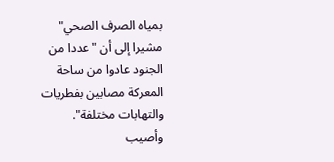بمياه الصرف الصحي" مشيرا إلى أن "عددا من الجنود عادوا من ساحة المعركة مصابين بفطريات والتهابات مختلفة".
وأصيب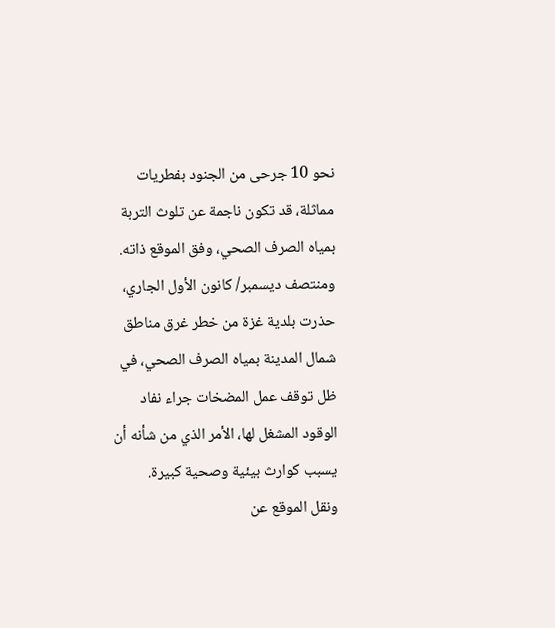نحو 10 جرحى من الجنود بفطريات مماثلة، قد تكون ناجمة عن تلوث التربة بمياه الصرف الصحي، وفق الموقع ذاته.
ومنتصف ديسمبر/ كانون الأول الجاري، حذرت بلدية غزة من خطر غرق مناطق شمال المدينة بمياه الصرف الصحي، في ظل توقف عمل المضخات جراء نفاد الوقود المشغل لها، الأمر الذي من شأنه أن يسبب كوارث بيئية وصحية كبيرة.
ونقل الموقع عن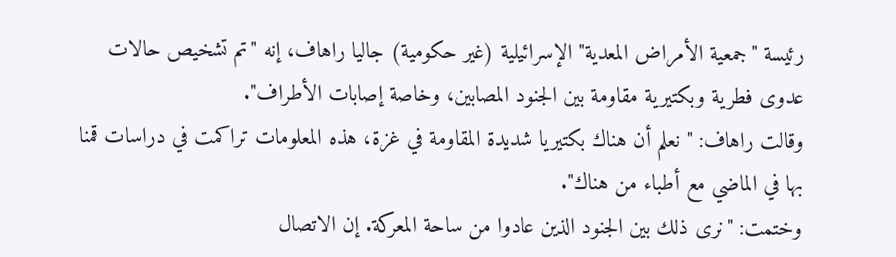رئيسة "جمعية الأمراض المعدية" الإسرائيلية (غير حكومية) جاليا راهاف، إنه "تم تشخيص حالات عدوى فطرية وبكتيرية مقاومة بين الجنود المصابين، وخاصة إصابات الأطراف".
وقالت راهاف: " نعلم أن هناك بكتيريا شديدة المقاومة في غزة، هذه المعلومات تراكمت في دراسات قمنا بها في الماضي مع أطباء من هناك".
وختمت: "نرى ذلك بين الجنود الذين عادوا من ساحة المعركة. إن الاتصال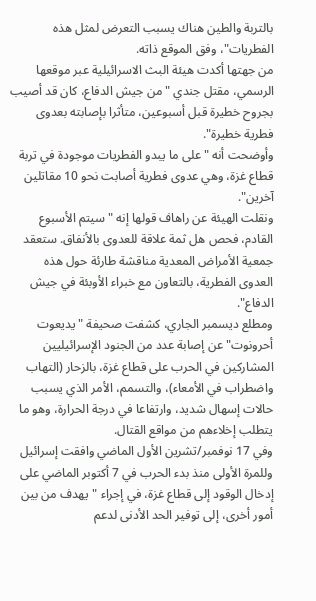بالتربة والطين هناك يسبب التعرض لمثل هذه الفطريات"، وفق الموقع ذاته.
من جهتها أكدت هيئة البث الاسرائيلية عبر موقعها الرسمي، مقتل جندي "من جيش الدفاع، كان قد أصيب بجروح خطيرة قبل أسبوعين، متأثرا بإصابته بعدوى فطرية خطيرة".
وأوضحت أنه "على ما يبدو الفطريات موجودة في تربة قطاع غزة، وهي عدوى فطرية أصابت نحو 10 مقاتلين آخرين".
ونقلت الهيئة عن راهاف قولها إنه "سيتم الأسبوع القادم، فحص هل ثمة علاقة للعدوى بالأنفاق. ستعقد جمعية الأمراض المعدية مناقشة طارئة حول هذه العدوى الفطرية، بالتعاون مع خبراء الأوبئة في جيش الدفاع".
ومطلع ديسمبر الجاري، كشفت صحيفة "يديعوت أحرونوت" عن إصابة عدد من الجنود الإسرائيليين المشاركين في الحرب على قطاع غزة، بالزحار (التهاب واضطراب في الأمعاء)، والتسمم، الأمر الذي يسبب حالات إسهال شديد، وارتفاعا في درجة الحرارة، وهو ما يتطلب إخلاءهم من مواقع القتال.
وفي 17 نوفمبر/تشرين الأول الماضي وافقت إسرائيل وللمرة الأولى منذ بدء الحرب في 7 أكتوبر الماضي على إدخال الوقود إلى قطاع غزة، في إجراء "يهدف من بين أمور أخرى، إلى توفير الحد الأدنى لدعم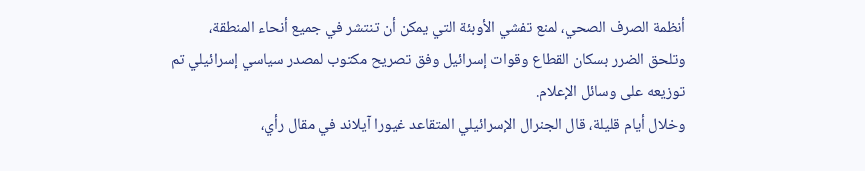أنظمة الصرف الصحي، لمنع تفشي الأوبئة التي يمكن أن تنتشر في جميع أنحاء المنطقة، وتلحق الضرر بسكان القطاع وقوات إسرائيل وفق تصريح مكتوب لمصدر سياسي إسرائيلي تم توزيعه على وسائل الإعلام.
وخلال أيام قليلة، قال الجنرال الإسرائيلي المتقاعد غيورا آيلاند في مقال رأي،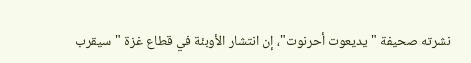نشرته صحيفة "يديعوت أحرنوت"، إن انتشار الأوبئة في قطاع غزة "سيقرب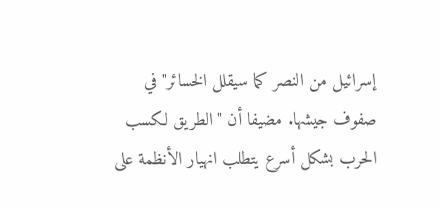إسرائيل من النصر كما سيقلل الخسائر" في صفوف جيشها. مضيفا أن "الطريق لكسب الحرب بشكل أسرع يتطلب انهيار الأنظمة على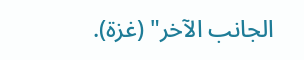الجانب الآخر" (غزة).